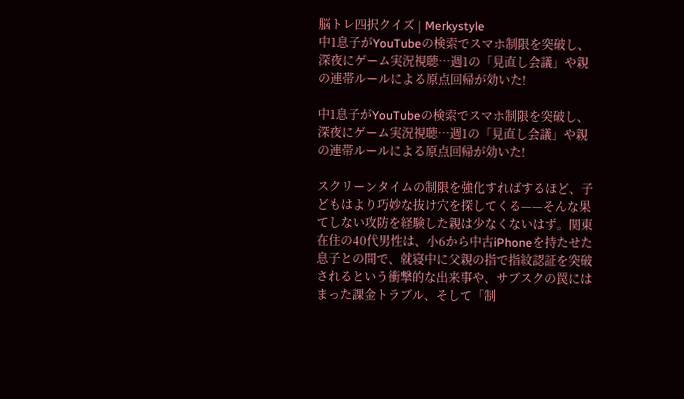脳トレ四択クイズ | Merkystyle
中1息子がYouTubeの検索でスマホ制限を突破し、深夜にゲーム実況視聴…週1の「見直し会議」や親の連帯ルールによる原点回帰が効いた!

中1息子がYouTubeの検索でスマホ制限を突破し、深夜にゲーム実況視聴…週1の「見直し会議」や親の連帯ルールによる原点回帰が効いた!

スクリーンタイムの制限を強化すればするほど、子どもはより巧妙な抜け穴を探してくる——そんな果てしない攻防を経験した親は少なくないはず。関東在住の40代男性は、小6から中古iPhoneを持たせた息子との間で、就寝中に父親の指で指紋認証を突破されるという衝撃的な出来事や、サブスクの罠にはまった課金トラブル、そして「制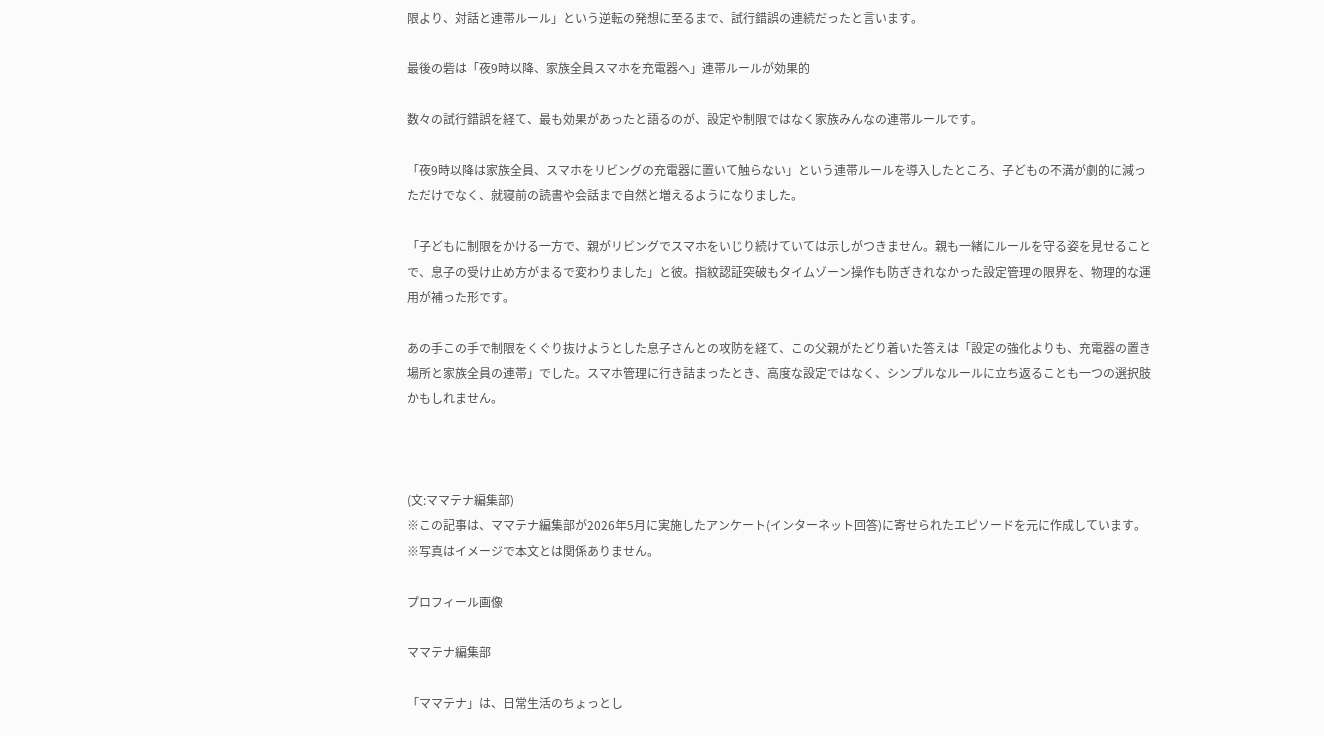限より、対話と連帯ルール」という逆転の発想に至るまで、試行錯誤の連続だったと言います。

最後の砦は「夜9時以降、家族全員スマホを充電器へ」連帯ルールが効果的

数々の試行錯誤を経て、最も効果があったと語るのが、設定や制限ではなく家族みんなの連帯ルールです。

「夜9時以降は家族全員、スマホをリビングの充電器に置いて触らない」という連帯ルールを導入したところ、子どもの不満が劇的に減っただけでなく、就寝前の読書や会話まで自然と増えるようになりました。

「子どもに制限をかける一方で、親がリビングでスマホをいじり続けていては示しがつきません。親も一緒にルールを守る姿を見せることで、息子の受け止め方がまるで変わりました」と彼。指紋認証突破もタイムゾーン操作も防ぎきれなかった設定管理の限界を、物理的な運用が補った形です。

あの手この手で制限をくぐり抜けようとした息子さんとの攻防を経て、この父親がたどり着いた答えは「設定の強化よりも、充電器の置き場所と家族全員の連帯」でした。スマホ管理に行き詰まったとき、高度な設定ではなく、シンプルなルールに立ち返ることも一つの選択肢かもしれません。



(文:ママテナ編集部)
※この記事は、ママテナ編集部が2026年5月に実施したアンケート(インターネット回答)に寄せられたエピソードを元に作成しています。
※写真はイメージで本文とは関係ありません。

プロフィール画像

ママテナ編集部

「ママテナ」は、日常生活のちょっとし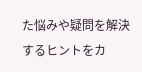た悩みや疑問を解決するヒントをカ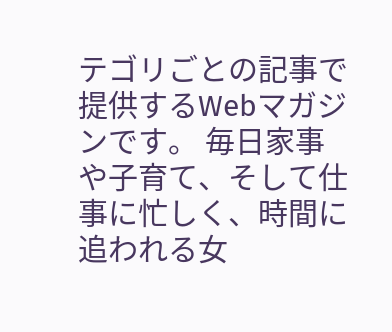テゴリごとの記事で提供するWebマガジンです。 毎日家事や子育て、そして仕事に忙しく、時間に追われる女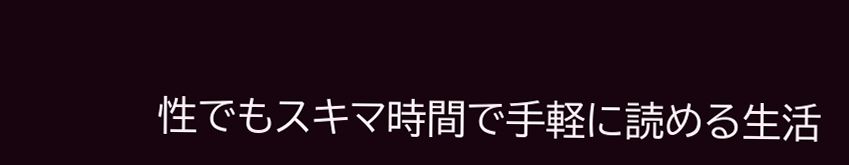性でもスキマ時間で手軽に読める生活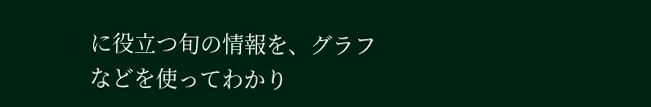に役立つ旬の情報を、グラフなどを使ってわかり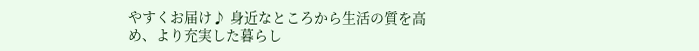やすくお届け♪ 身近なところから生活の質を高め、より充実した暮らし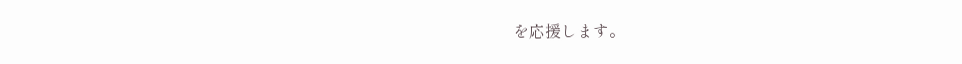を応援します。